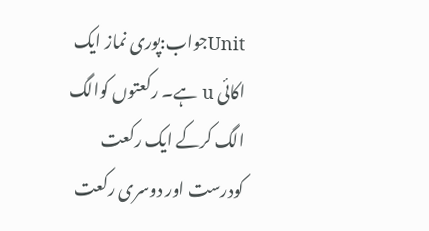Unitجواب:پوری نماز ایک اکائی u ہے۔ رکعتوں کوالگ الگ کرکے ایک رکعت کودرست اور دوسری رکعت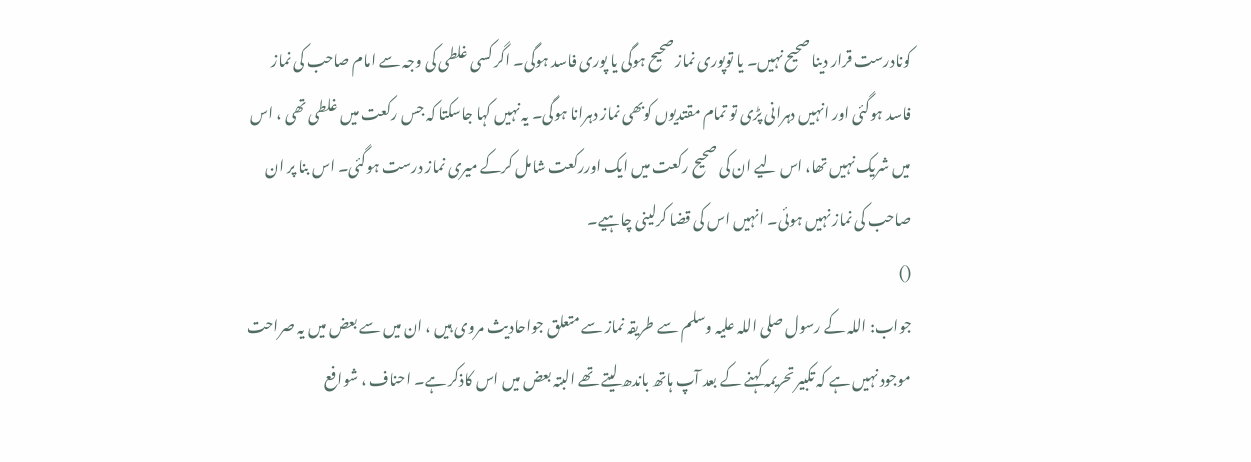کونادرست قرار دینا صحیح نہیں۔ یا توپوری نماز صحیح ہوگی یا پوری فاسد ہوگی۔ اگر کسی غلطی کی وجہ سے امام صاحب کی نماز فاسد ہوگئی اور انہیں دہرانی پڑی تو تمام مقتدیوں کوبھی نماز دہرانا ہوگی۔ یہ نہیں کہا جاسکتا کہ جس رکعت میں غلطی تھی ، اس میں شریک نہیں تھا، اس لیے ان کی صحیح رکعت میں ایک اوررکعت شامل کرکے میری نماز درست ہوگئی۔ اس بنا پر ان صاحب کی نماز نہیں ہوئی۔ انہیں اس کی قضا کرلینی چاہیے۔
()
جواب: اللہ کے رسول صلی اللہ علیہ وسلم سے طریقہ نماز سے متعلق جواحادیث مروی ہیں ، ان میں سے بعض میں یہ صراحت موجود نہیں ہے کہ تکبیر تحریمہ کہنے کے بعد آپ ہاتھ باندھ لیتے تھے البتہ بعض میں اس کاذکر ہے۔ احناف ، شوافع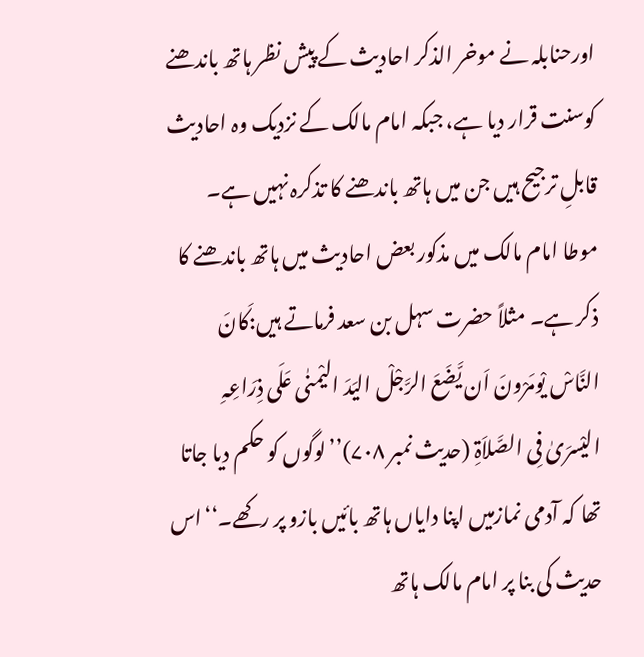اورحنابلہ نے موخر الذکر احادیث کے پیش نظر ہاتھ باندھنے کوسنت قرار دیا ہے، جبکہ امام مالک کے نزدیک وہ احادیث قابلِ ترجیح ہیں جن میں ہاتھ باندھنے کا تذکرہ نہیں ہے۔
موطا امام مالک میں مذکور بعض احادیث میں ہاتھ باندھنے کا ذکر ہے۔ مثلاً حضرت سہل بن سعد فرماتے ہیں:کَانَ النَّاسْ یْومَرْونَ اَن یَّضَعَ الرَّجْلْ الیَدَ الیْمنٰی عَلَی ذِرَاعِہِ الیْسرَیٰ فِی الصَّلاَۃِ (حدیث نمبر ۷۰۸)’’لوگوں کو حکم دیا جاتا تھا کہ آدمی نمازمیں اپنا دایاں ہاتھ بائیں بازو پر رکھے۔‘‘اس حدیث کی بنا پر امام مالک ہاتھ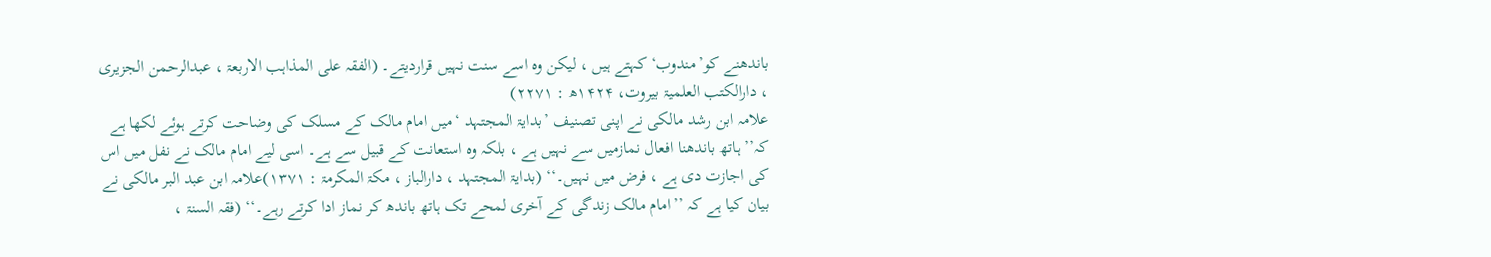باندھنے کو’مندوب‘ کہتے ہیں ، لیکن وہ اسے سنت نہیں قراردیتے۔ (الفقہ علی المذاہب الاربعۃ ، عبدالرحمن الجزیری ، دارالکتب العلمیۃ بیروت، ۱۴۲۴ھ : ۲۲۷۱)
علامہ ابن رشد مالکی نے اپنی تصنیف ’بدایۃ المجتہد ‘میں امام مالک کے مسلک کی وضاحت کرتے ہوئے لکھا ہے کہ’’ ہاتھ باندھنا افعال نمازمیں سے نہیں ہے ، بلکہ وہ استعانت کے قبیل سے ہے۔ اسی لیے امام مالک نے نفل میں اس کی اجازت دی ہے ، فرض میں نہیں۔‘‘ (بدایۃ المجتہد ، دارالباز ، مکۃ المکرمۃ : ۱۳۷۱)علامہ ابن عبد البر مالکی نے بیان کیا ہے کہ ’’امام مالک زندگی کے آخری لمحے تک ہاتھ باندھ کر نماز ادا کرتے رہے۔‘‘ (فقہ السنۃ ،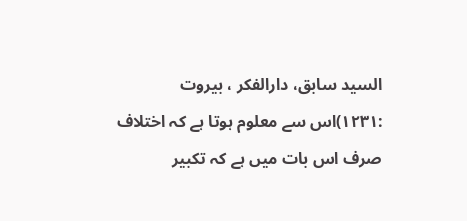السید سابق، دارالفکر ، بیروت :۱۲۳۱)اس سے معلوم ہوتا ہے کہ اختلاف صرف اس بات میں ہے کہ تکبیر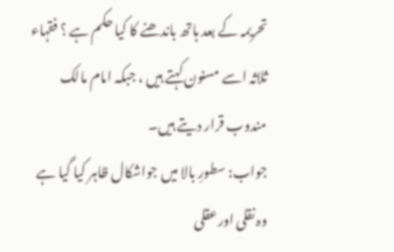تحریمہ کے بعد ہاتھ باندھنے کا کیا حکم ہے ؟ فقہاء ثلاثہ اسے مسنون کہتے ہیں ، جبکہ امام مالک مندوب قرار دیتے ہیں۔
جواب: سطورِ بالا میں جواشکال ظاہر کیا گیا ہے وہ نقلی اورعقلی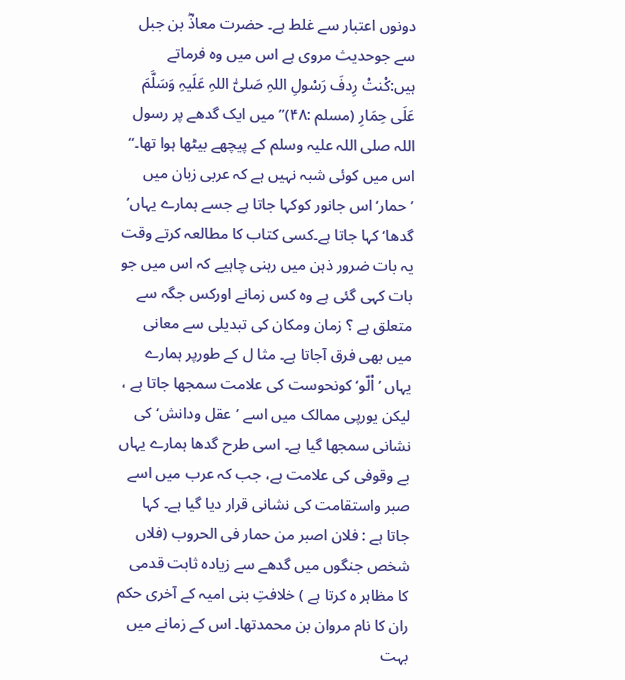دونوں اعتبار سے غلط ہے۔ حضرت معاذؓ بن جبل سے جوحدیث مروی ہے اس میں وہ فرماتے ہیں:کْنتْ رِدفَ رَسْولِ اللہِ صَلیّٰ اللہِ عَلَیہِ وَسَلَّمَ عَلَی حِمَارِ (مسلم :۴۸)’’میں ایک گدھے پر رسول اللہ صلی اللہ علیہ وسلم کے پیچھے بیٹھا ہوا تھا۔‘‘
اس میں کوئی شبہ نہیں ہے کہ عربی زبان میں ’حمار‘ اس جانور کوکہا جاتا ہے جسے ہمارے یہاں’ گدھا‘ کہا جاتا ہے۔کسی کتاب کا مطالعہ کرتے وقت یہ بات ضرور ذہن میں رہنی چاہیے کہ اس میں جو بات کہی گئی ہے وہ کس زمانے اورکس جگہ سے متعلق ہے ؟ زمان ومکان کی تبدیلی سے معانی میں بھی فرق آجاتا ہے۔ مثا ل کے طورپر ہمارے یہاں ’اْلّو‘ کونحوست کی علامت سمجھا جاتا ہے ، لیکن یورپی ممالک میں اسے ’عقل ودانش‘ کی نشانی سمجھا گیا ہے۔ اسی طرح گدھا ہمارے یہاں بے وقوفی کی علامت ہے، جب کہ عرب میں اسے صبر واستقامت کی نشانی قرار دیا گیا ہے۔ کہا جاتا ہے : فلان اصبر من حمار فی الحروب (فلاں شخص جنگوں میں گدھے سے زیادہ ثابت قدمی کا مظاہر ہ کرتا ہے ) خلافتِ بنی امیہ کے آخری حکم ران کا نام مروان بن محمدتھا۔ اس کے زمانے میں بہت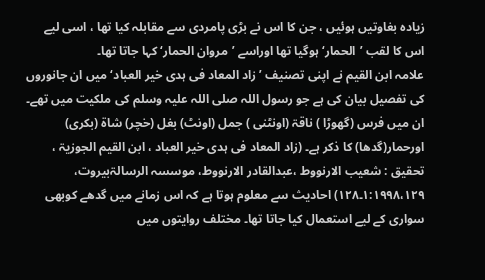زیادہ بغاوتیں ہوئیں ، جن کا اس نے بڑی پامردی سے مقابلہ کیا تھا ، اسی لیے اس کا لقب ’الحمار‘ ہوگیا تھا اوراسے ’مروان الحمار‘ کہا جاتا تھا۔
علامہ ابن القیم نے اپنی تصنیف ’زاد المعاد فی ہدی خیر العباد‘ میں ان جانوروں کی تفصیل بیان کی ہے جو رسول اللہ صلی اللہ علیہ وسلم کی ملکیت میں تھے۔ ان میں فرس (گھوڑا ) ناقۃ (اونٹنی ) جمل (اونٹ) بغل (خچر) شاۃ (بکری) اورحمار(گدھا) کا ذکر ہے۔ (زاد المعاد فی ہدی خیر العباد ، ابن القیم الجوزیۃ ، تحقیق : شعیب الارنووط ،عبدالقادر الارنووط، موسسہ الرسالۃبیروت، ۱:۱۹۹۸،۱۲۹۔۱۲۸) احادیث سے معلوم ہوتا ہے کہ اس زمانے میں گدھے کوبھی سواری کے لیے استعمال کیا جاتا تھا۔ مختلف روایتوں میں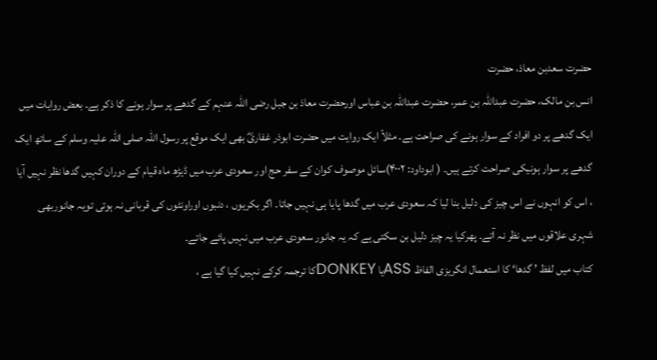حضرت سعدبن معاذ، حضرت
انس بن مالک، حضرت عبداللہ بن عمر، حضرت عبداللہ بن عباس اورحضرت معاذ بن جبل رضی اللہ عنہم کے گدھے پر سوار ہونے کا ذکر ہے۔ بعض روایات میں ایک گدھے پر دو افراد کے سوار ہونے کی صراحت ہے۔ مثلاً ایک روایت میں حضرت ابوذر غفاریؓ بھی ایک موقع پر رسول اللہ صلی اللہ علیہ وسلم کے ساتھ ایک گدھے پر سوار ہونیکی صراحت کرتے ہیں۔ ( ابوداود: ۴۰۰۲)سائل موصوف کوان کے سفر حج اور سعودی عرب میں ڈیڑھ ماہ قیام کے دوران کہیں گدھا نظر نہیں آیا ، اس کو انہوں نے اس چیز کی دلیل بنا لیا کہ سعودی عرب میں گدھا پایا ہی نہیں جاتا۔ اگر بکریوں ، دنبوں اوراونٹوں کی قربانی نہ ہوتی تویہ جانوربھی شہری علاقوں میں نظر نہ آتے۔ پھرکیا یہ چیز دلیل بن سکتی ہے کہ یہ جانور سعودی عرب میں نہیں پائے جاتے۔
کتاب میں لفظ ’ گدھا‘ کا استعمال انگریزی الفاظ ASSیا DONKEYکا ترجمہ کرکے نہیں کیا گیا ہے ،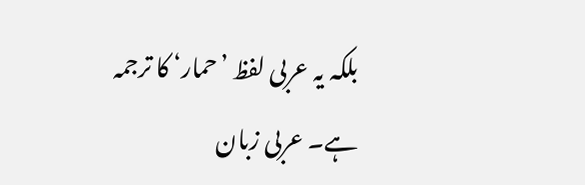بلکہ یہ عربی لفظ ’حمار‘ کا ترجمہ ہے۔ عربی زبان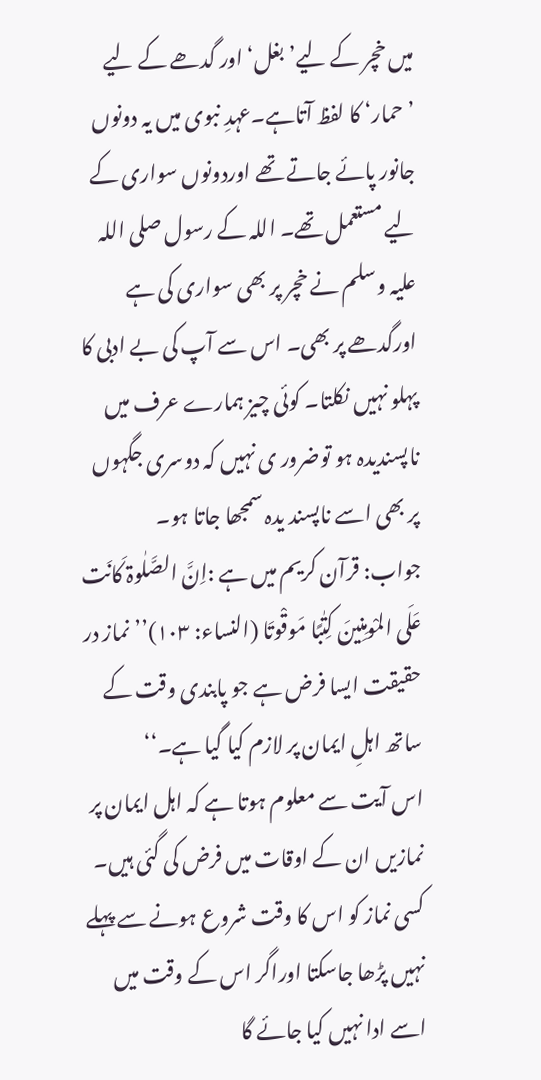میں خچر کے لیے’ بغل‘ اور گدھے کے لیے ’حمار‘ کا لفظ آتاہے۔عہدِ نبوی میں یہ دونوں جانور پائے جاتے تھے اوردونوں سواری کے لیے مستعمل تھے۔ اللہ کے رسول صلی اللہ علیہ وسلم نے خچر پر بھی سواری کی ہے اورگدھے پر بھی۔ اس سے آپ کی بے ادبی کا پہلو نہیں نکلتا۔ کوئی چیز ہمارے عرف میں ناپسندیدہ ہو توضرور ی نہیں کہ دوسری جگہوں پر بھی اسے ناپسند یدہ سمجھا جاتا ہو۔
جواب: قرآن کریم میں ہے :اِنَّ الصَّلٰوۃ کَانَت عَلَی المْومِنِینَ کِتٰبًا مَوقْوتَا (النساء: ۱۰۳)’’نماز در حقیقت ایسا فرض ہے جو پابندی وقت کے ساتھ اہلِ ایمان پر لازم کیا گیا ہے۔‘‘
اس آیت سے معلوم ہوتا ہے کہ اہل ایمان پر نمازیں ان کے اوقات میں فرض کی گئی ہیں۔ کسی نماز کو اس کا وقت شروع ہونے سے پہلے نہیں پڑھا جاسکتا اوراگر اس کے وقت میں اسے ادا نہیں کیا جائے گا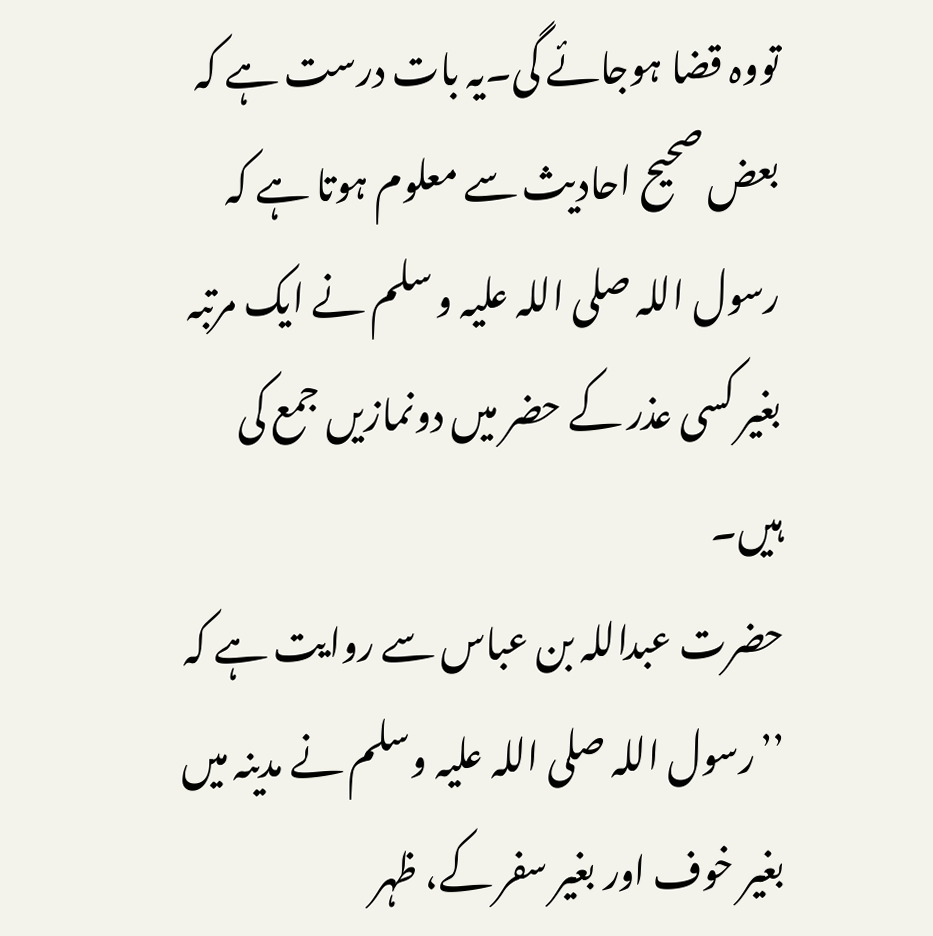تووہ قضا ہوجائے گی۔یہ بات درست ہے کہ بعض صحیح احادیث سے معلوم ہوتا ہے کہ رسول اللہ صلی اللہ علیہ و سلم نے ایک مرتبہ بغیر کسی عذر کے حضر میں دونمازیں جمع کی ہیں۔
حضرت عبداللہ بن عباس سے روایت ہے کہ ’’رسول اللہ صلی اللہ علیہ وسلم نے مدینہ میں بغیر خوف اور بغیر سفر کے، ظہر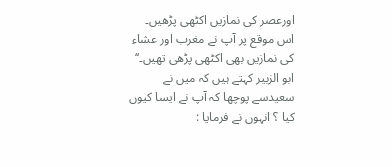اورعصر کی نمازیں اکٹھی پڑھیں۔ اس موقع پر آپ نے مغرب اور عشاء کی نمازیں بھی اکٹھی پڑھی تھیں۔‘‘ ابو الزبیر کہتے ہیں کہ میں نے سعیدسے پوچھا کہ آپ نے ایسا کیوں کیا ؟ انہوں نے فرمایا :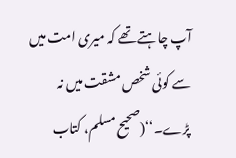آپ چاہتے تھے کہ میری امت میں سے کوئی شخص مشقت میں نہ پڑے۔‘‘(صحیح مسلم، کتاب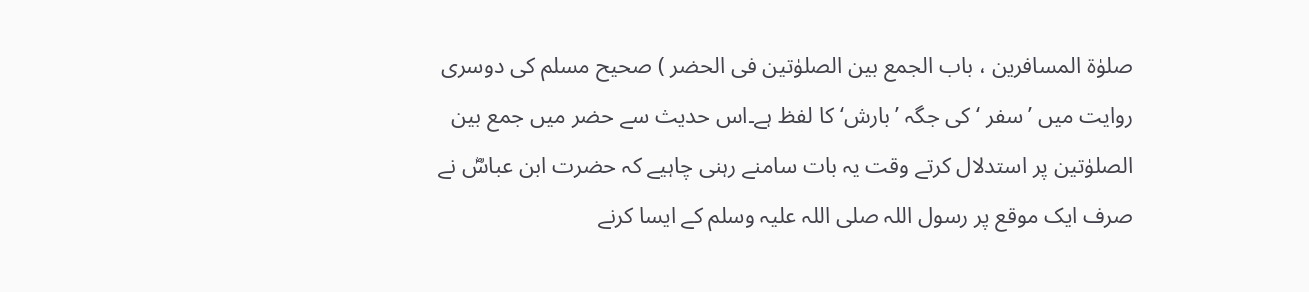صلوٰۃ المسافرین ، باب الجمع بین الصلوٰتین فی الحضر ) صحیح مسلم کی دوسری روایت میں ’سفر ‘کی جگہ ’بارش‘ کا لفظ ہے۔اس حدیث سے حضر میں جمع بین الصلوٰتین پر استدلال کرتے وقت یہ بات سامنے رہنی چاہیے کہ حضرت ابن عباسؓ نے صرف ایک موقع پر رسول اللہ صلی اللہ علیہ وسلم کے ایسا کرنے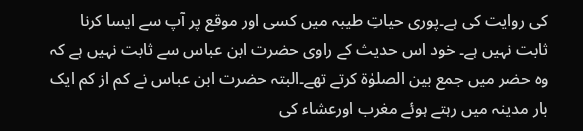کی روایت کی ہے۔پوری حیاتِ طیبہ میں کسی اور موقع پر آپ سے ایسا کرنا ثابت نہیں ہے۔ خود اس حدیث کے راوی حضرت ابن عباس سے ثابت نہیں ہے کہ وہ حضر میں جمع بین الصلوٰۃ کرتے تھے۔البتہ حضرت ابن عباس نے کم از کم ایک بار مدینہ میں رہتے ہوئے مغرب اورعشاء کی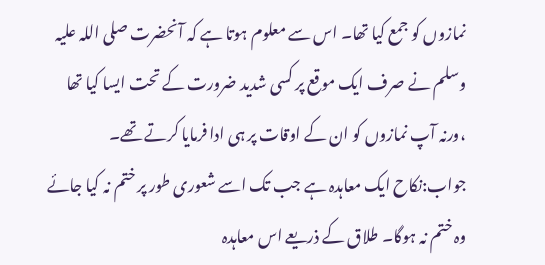نمازوں کو جمع کیا تھا۔ اس سے معلوم ہوتا ہے کہ آنحضرت صلی اللہ علیہ وسلم نے صرف ایک موقع پر کسی شدید ضرورت کے تحت ایسا کیا تھا ،ورنہ آپ نمازوں کو ان کے اوقات پر ہی ادا فرمایا کرتے تھے۔
جواب:نکاح ایک معاہدہ ہے جب تک اسے شعوری طور پر ختم نہ کیا جائے وہ ختم نہ ہوگا۔ طلاق کے ذریعے اس معاہدہ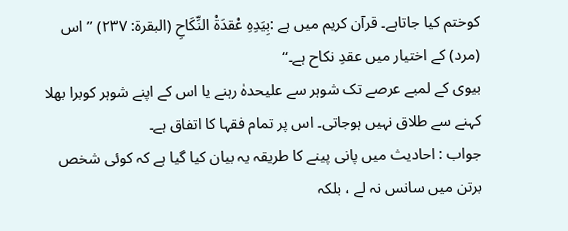کوختم کیا جاتاہے۔ قرآن کریم میں ہے :بِیَدِہِ عْقدَۃْ النِّکَاحِ (البقرۃ: ۲۳۷) ’’ اس (مرد) کے اختیار میں عقدِ نکاح ہے۔‘‘
بیوی کے لمبے عرصے تک شوہر سے علیحدہٰ رہنے یا اس کے اپنے شوہر کوبرا بھلا کہنے سے طلاق نہیں ہوجاتی۔ اس پر تمام فقہا کا اتفاق ہے۔
جواب : احادیث میں پانی پینے کا طریقہ یہ بیان کیا گیا ہے کہ کوئی شخص برتن میں سانس نہ لے ، بلکہ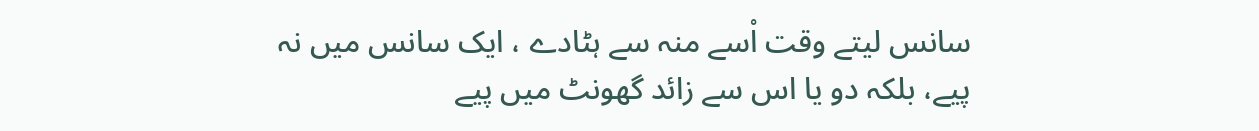سانس لیتے وقت اْسے منہ سے ہٹادے ، ایک سانس میں نہ پیے، بلکہ دو یا اس سے زائد گھونٹ میں پیے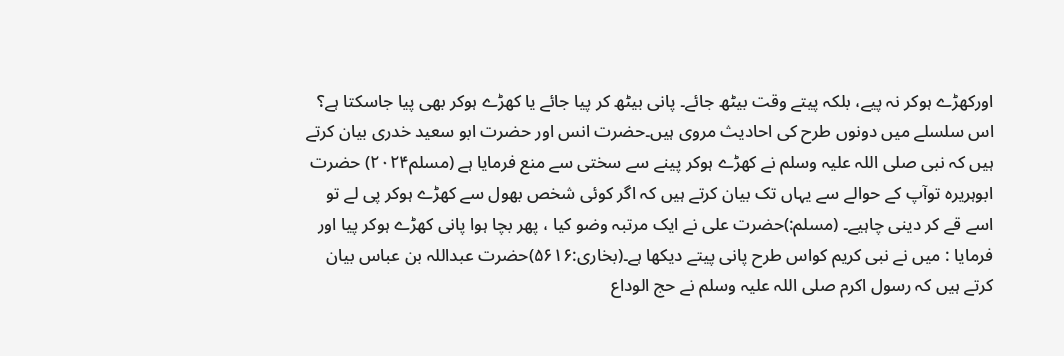اورکھڑے ہوکر نہ پیے، بلکہ پیتے وقت بیٹھ جائے۔ پانی بیٹھ کر پیا جائے یا کھڑے ہوکر بھی پیا جاسکتا ہے؟ اس سلسلے میں دونوں طرح کی احادیث مروی ہیں۔حضرت انس اور حضرت ابو سعید خدری بیان کرتے ہیں کہ نبی صلی اللہ علیہ وسلم نے کھڑے ہوکر پینے سے سختی سے منع فرمایا ہے (مسلم۲۰۲۴) حضرت ابوہریرہ توآپ کے حوالے سے یہاں تک بیان کرتے ہیں کہ اگر کوئی شخص بھول سے کھڑے ہوکر پی لے تو اسے قے کر دینی چاہیے۔ (مسلم:)حضرت علی نے ایک مرتبہ وضو کیا ، پھر بچا ہوا پانی کھڑے ہوکر پیا اور فرمایا : میں نے نبی کریم کواس طرح پانی پیتے دیکھا ہے۔(بخاری:۵۶۱۶)حضرت عبداللہ بن عباس بیان کرتے ہیں کہ رسول اکرم صلی اللہ علیہ وسلم نے حج الوداع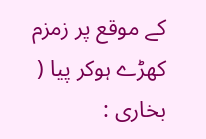کے موقع پر زمزم کھڑے ہوکر پیا ( بخاری :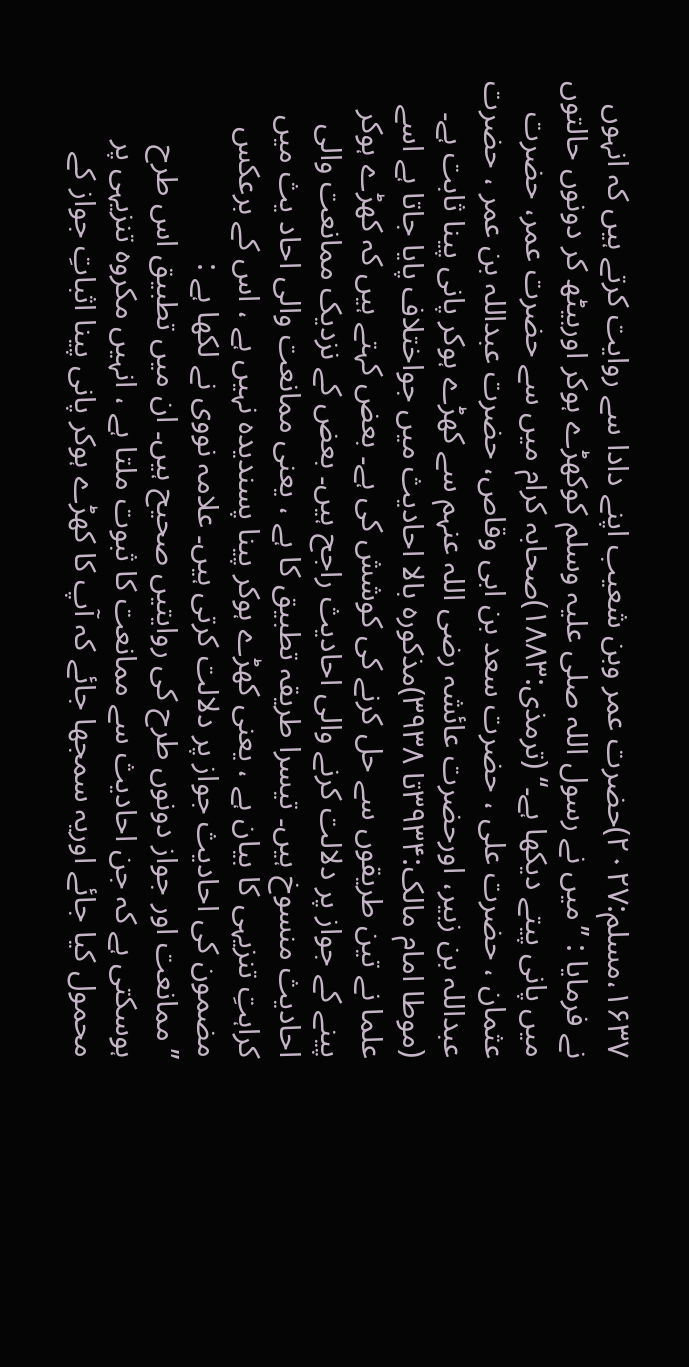۱۶۳۷،مسلم:۲۰۲۷)حضرت عمر وبن شعیب اپنے دادا سے روایت کرتے ہیں کہ انہوں نے فرمایا : ’’میں نے رسول اللہ صلی علیہ وسلم کوکھڑے ہوکر اوربیٹھ کر دونوں حالتوں میں پانی پیتے دیکھا ہے۔‘‘ (ترمذی:۱۸۸۳)صحابہ کرام میں سے حضرت عمر، حضرت عثمان ، حضرت علی ، حضرت سعد بن ابی وقاص، حضرت عبداللہ بن عمر ، حضرت عبداللہ بن زبیر، اورحضرت عائشہ رضی اللہ عنہم سے کھڑے ہوکر پانی پینا ثابت ہے۔ (موطا امام مالک:۳۹۳۴تا ۳۹۳۸)مذکورہ بالا احادیث میں جواختلاف پایا جاتا ہے اسے علما نے تین طریقوں سے حل کرنے کی کوشش کی ہے۔ بعض کہتے ہیں کہ کھڑے ہوکر پینے کے جواز پر دلالت کرنے والی احادیث راجح ہیں۔ بعض کے نزدیک ممانعت والی احادیث منسوخ ہیں۔ تیسرا طریقہ تطبیق کا ہے ، یعنی ممانعت والی احاد یث میں کراہتِ تنزیہی کا بیان ہے ، یعنی کھڑے ہوکر پینا پسندیدہ نہیں ہے ، اس کے برعکس مضمون کی احادیث جواز پر دلالت کرتی ہیں۔ علامہ نووی نے لکھا ہے :
’’ممانعت اور جواز دونوں طرح کی روایتیں صحیح ہیں۔ ان میں تطبیق اس طرح ہوسکتی ہے کہ جن احادیث سے ممانعت کا ثبوت ملتا ہے ، انہیں مکروہ تنزیہی پر محمول کیا جائے اوریہ سمجھا جائے کہ آپ کا کھڑے ہوکر پانی پینا اثباتِ جواز کے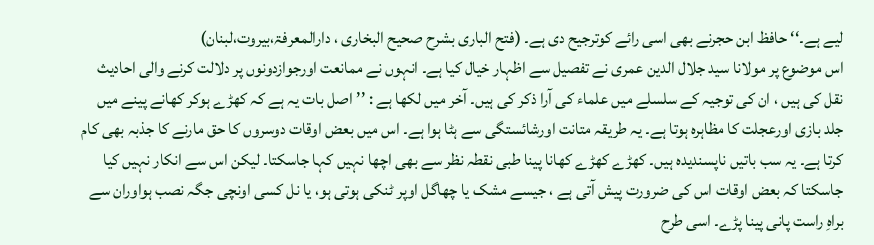لیے ہے۔‘‘ حافظ ابن حجرنے بھی اسی رائے کوترجیح دی ہے۔ (فتح الباری بشرح صحیح البخاری ، دارالمعرفۃ،بیروت،لبنان)
اس موضوع پر مولانا سید جلال الدین عمری نے تفصیل سے اظہار خیال کیا ہے۔ انہوں نے ممانعت اورجوازدونوں پر دلالت کرنے والی احادیث نقل کی ہیں ، ان کی توجیہ کے سلسلے میں علماء کی آرا ذکر کی ہیں۔ آخر میں لکھا ہے : ’’اصل بات یہ ہے کہ کھڑے ہوکر کھانے پینے میں جلد بازی اورعجلت کا مظاہرہ ہوتا ہے۔ یہ طریقہ متانت اورشائستگی سے ہٹا ہوا ہے۔ اس میں بعض اوقات دوسروں کا حق مارنے کا جذبہ بھی کام کرتا ہے۔ یہ سب باتیں ناپسندیدہ ہیں۔ کھڑے کھڑے کھانا پینا طبی نقطہ نظر سے بھی اچھا نہیں کہا جاسکتا۔ لیکن اس سے انکار نہیں کیا جاسکتا کہ بعض اوقات اس کی ضرورت پیش آتی ہے ، جیسے مشک یا چھاگل اوپر ٹنکی ہوتی ہو، یا نل کسی اونچی جگہ نصب ہواوران سے براہِ راست پانی پینا پڑے۔ اسی طرح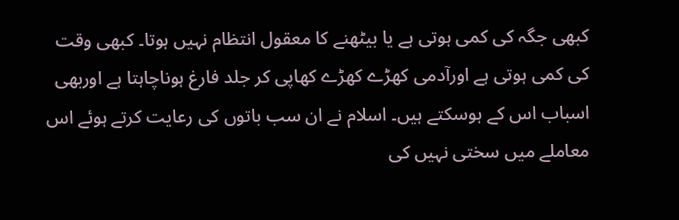کبھی جگہ کی کمی ہوتی ہے یا بیٹھنے کا معقول انتظام نہیں ہوتا۔ کبھی وقت کی کمی ہوتی ہے اورآدمی کھڑے کھڑے کھاپی کر جلد فارغ ہوناچاہتا ہے اوربھی اسباب اس کے ہوسکتے ہیں۔ اسلام نے ان سب باتوں کی رعایت کرتے ہوئے اس معاملے میں سختی نہیں کی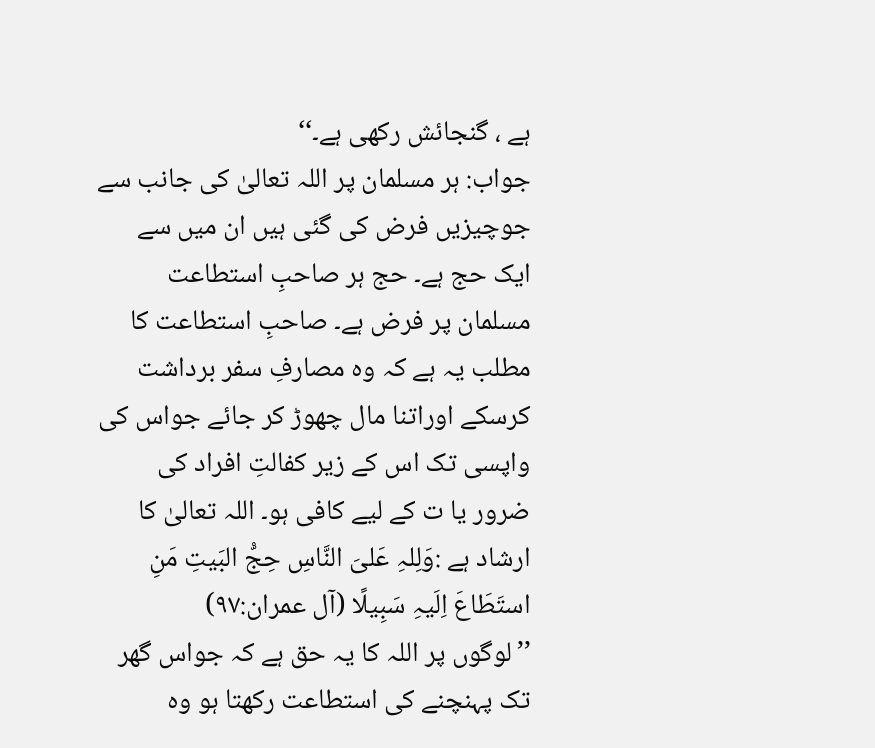ہے ، گنجائش رکھی ہے۔‘‘
جواب: ہر مسلمان پر اللہ تعالیٰ کی جانب سے جوچیزیں فرض کی گئی ہیں ان میں سے ایک حج ہے۔ حج ہر صاحبِ استطاعت مسلمان پر فرض ہے۔ صاحبِ استطاعت کا مطلب یہ ہے کہ وہ مصارفِ سفر برداشت کرسکے اوراتنا مال چھوڑ کر جائے جواس کی واپسی تک اس کے زیر کفالتِ افراد کی ضرور یا ت کے لیے کافی ہو۔ اللہ تعالیٰ کا ارشاد ہے :وَلِلہِ عَلیَ النَّاسِ حِجّْ البَیتِ مَنِ استَطَاعَ اِلَیہِ سَبِیلًا (آل عمران:۹۷)
’’لوگوں پر اللہ کا یہ حق ہے کہ جواس گھر تک پہنچنے کی استطاعت رکھتا ہو وہ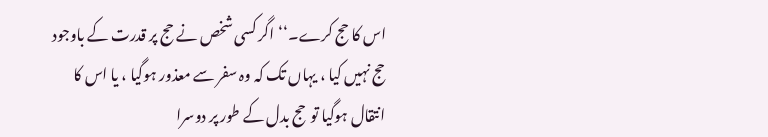اس کا حج کرے۔‘‘اگر کسی شخص نے حج پر قدرت کے باوجود حج نہیں کیا ، یہاں تک کہ وہ سفر سے معذور ہوگیا ، یا اس کا انتقال ہوگیا توحج بدل کے طور پر دوسرا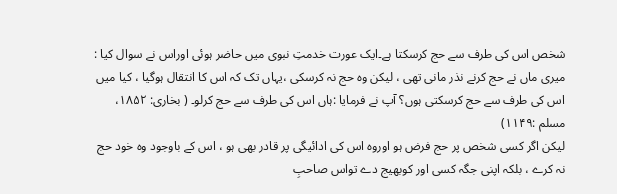شخص اس کی طرف سے حج کرسکتا ہے۔ایک عورت خدمتِ نبوی میں حاضر ہوئی اوراس نے سوال کیا : میری ماں نے حج کرنے نذر مانی تھی ، لیکن وہ حج نہ کرسکی ،یہاں تک کہ اس کا انتقال ہوگیا ، کیا میں اس کی طرف سے حج کرسکتی ہوں؟ آپ نے فرمایا :ہاں اس کی طرف سے حج کرلو۔ ( بخاری: ۱۸۵۲، مسلم :۱۱۴۹)
لیکن اگر کسی شخص پر حج فرض ہو اوروہ اس کی ادائیگی پر قادر بھی ہو ، اس کے باوجود وہ خود حج نہ کرے ، بلکہ اپنی جگہ کسی اور کوبھیج دے تواس صاحبِ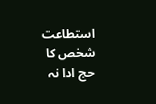استطاعت شخص کا حج ادا نہ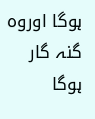ہوگا اوروہ گنہ گار ہوگا